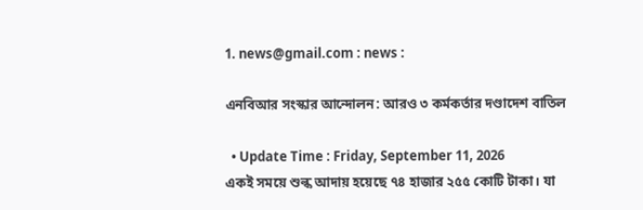1. news@gmail.com : news :

এনবিআর সংস্কার আন্দোলন: আরও ৩ কর্মকর্তার দণ্ডাদেশ বাতিল

  • Update Time : Friday, September 11, 2026
একই সময়ে শুল্ক আদায় হয়েছে ৭৪ হাজার ২৫৫ কোটি টাকা। যা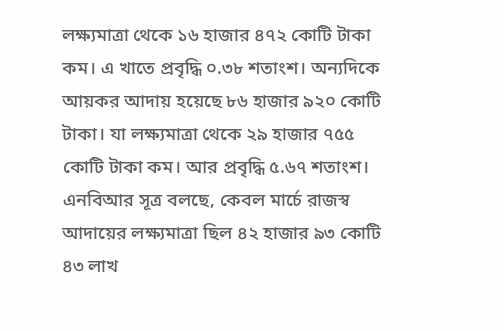লক্ষ্যমাত্রা থেকে ১৬ হাজার ৪৭২ কোটি টাকা কম। এ খাতে প্রবৃদ্ধি ০.৩৮ শতাংশ। অন্যদিকে আয়কর আদায় হয়েছে ৮৬ হাজার ৯২০ কোটি টাকা। যা লক্ষ্যমাত্রা থেকে ২৯ হাজার ৭৫৫ কোটি টাকা কম। আর প্রবৃদ্ধি ৫.৬৭ শতাংশ। এনবিআর সূত্র বলছে, কেবল মার্চে রাজস্ব আদায়ের লক্ষ্যমাত্রা ছিল ৪২ হাজার ৯৩ কোটি ৪৩ লাখ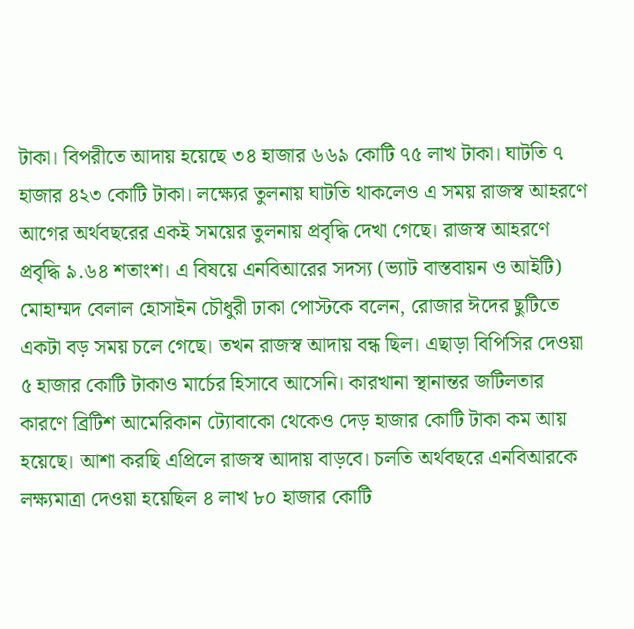টাকা। বিপরীতে আদায় হয়েছে ৩৪ হাজার ৬৬৯ কোটি ৭৫ লাখ টাকা। ঘাটতি ৭ হাজার ৪২৩ কোটি টাকা। লক্ষ্যের তুলনায় ঘাটতি থাকলেও এ সময় রাজস্ব আহরণে আগের অর্থবছরের একই সময়ের তুলনায় প্রবৃদ্ধি দেখা গেছে। রাজস্ব আহরণে প্রবৃদ্ধি ৯.৬৪ শতাংশ। এ বিষয়ে এনবিআরের সদস্য (ভ্যাট বাস্তবায়ন ও আইটি) মোহাম্মদ বেলাল হোসাইন চৌধুরী ঢাকা পোস্টকে বলেন, রোজার ঈদের ছুটিতে একটা বড় সময় চলে গেছে। তখন রাজস্ব আদায় বন্ধ ছিল। এছাড়া বিপিসির দেওয়া ৫ হাজার কোটি টাকাও মার্চের হিসাবে আসেনি। কারখানা স্থানান্তর জটিলতার কারণে ব্রিটিশ আমেরিকান ট্যোবাকো থেকেও দেড় হাজার কোটি টাকা কম আয় হয়েছে। আশা করছি এপ্রিলে রাজস্ব আদায় বাড়বে। চলতি অর্থবছরে এনবিআরকে লক্ষ্যমাত্রা দেওয়া হয়েছিল ৪ লাখ ৮০ হাজার কোটি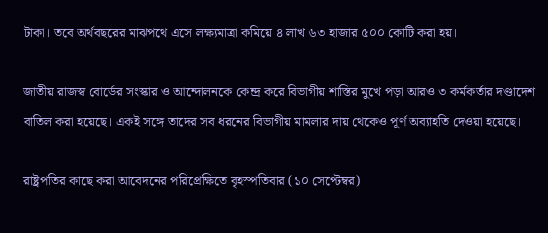টাকা। তবে অর্থবছরের মাঝপথে এসে লক্ষ্যমাত্রা কমিয়ে ৪ লাখ ৬৩ হাজার ৫০০ কোটি করা হয়।

জাতীয় রাজস্ব বোর্ডের সংস্কার ও আন্দোলনকে কেন্দ্র করে বিভাগীয় শাস্তির মুখে পড়া আরও ৩ কর্মকর্তার দণ্ডাদেশ বাতিল করা হয়েছে। একই সঙ্গে তাদের সব ধরনের বিভাগীয় মামলার দায় থেকেও পূর্ণ অব্যাহতি দেওয়া হয়েছে।

রাষ্ট্রপতির কাছে করা আবেদনের পরিপ্রেক্ষিতে বৃহস্পতিবার (১০ সেপ্টেম্বর)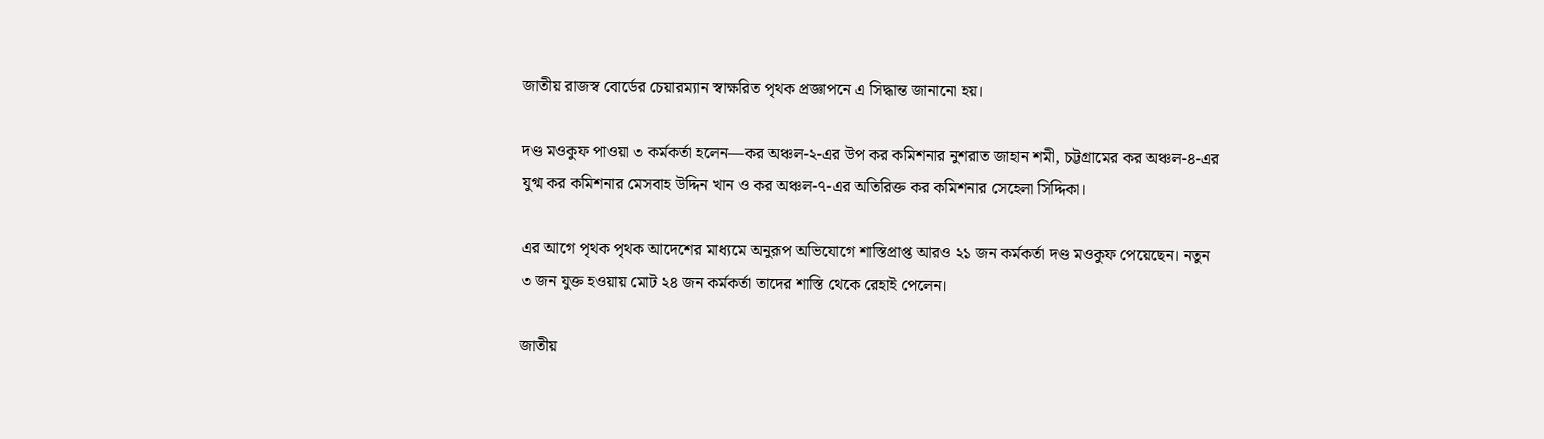জাতীয় রাজস্ব বোর্ডের চেয়ারম্যান স্বাক্ষরিত পৃথক প্রজ্ঞাপনে এ সিদ্ধান্ত জানানো হয়।

দণ্ড মওকুফ পাওয়া ৩ কর্মকর্তা হলেন—কর অঞ্চল-২-এর উপ কর কমিশনার নুশরাত জাহান শমী, চট্টগ্রামের কর অঞ্চল-৪-এর যুগ্ম কর কমিশনার মেসবাহ উদ্দিন খান ও কর অঞ্চল-৭-এর অতিরিক্ত কর কমিশনার সেহেলা সিদ্দিকা।

এর আগে পৃথক পৃথক আদেশের মাধ্যমে অনুরূপ অভিযোগে শাস্তিপ্রাপ্ত আরও ২১ জন কর্মকর্তা দণ্ড মওকুফ পেয়েছেন। নতুন ৩ জন যুক্ত হওয়ায় মোট ২৪ জন কর্মকর্তা তাদের শাস্তি থেকে রেহাই পেলেন।

জাতীয়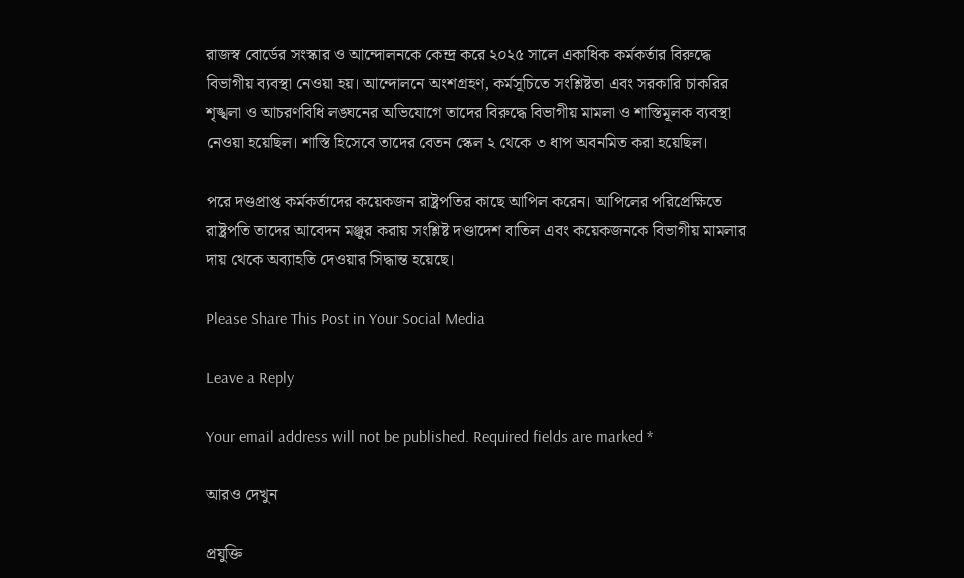রাজস্ব বোর্ডের সংস্কার ও আন্দোলনকে কেন্দ্র করে ২০২৫ সালে একাধিক কর্মকর্তার বিরুদ্ধে বিভাগীয় ব্যবস্থা নেওয়া হয়। আন্দোলনে অংশগ্রহণ, কর্মসূচিতে সংশ্লিষ্টতা এবং সরকারি চাকরির শৃঙ্খলা ও আচরণবিধি লঙ্ঘনের অভিযোগে তাদের বিরুদ্ধে বিভাগীয় মামলা ও শাস্তিমূলক ব্যবস্থা নেওয়া হয়েছিল। শাস্তি হিসেবে তাদের বেতন স্কেল ২ থেকে ৩ ধাপ অবনমিত করা হয়েছিল।

পরে দণ্ডপ্রাপ্ত কর্মকর্তাদের কয়েকজন রাষ্ট্রপতির কাছে আপিল করেন। আপিলের পরিপ্রেক্ষিতে রাষ্ট্রপতি তাদের আবেদন মঞ্জুর করায় সংশ্লিষ্ট দণ্ডাদেশ বাতিল এবং কয়েকজনকে বিভাগীয় মামলার দায় থেকে অব্যাহতি দেওয়ার সিদ্ধান্ত হয়েছে।

Please Share This Post in Your Social Media

Leave a Reply

Your email address will not be published. Required fields are marked *

আরও দেখুন

প্রযুক্তি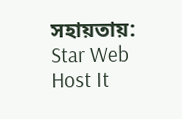সহায়তায়: Star Web Host It